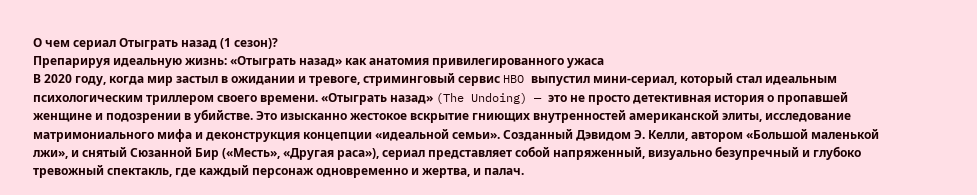О чем сериал Отыграть назад (1 сезон)?
Препарируя идеальную жизнь: «Отыграть назад» как анатомия привилегированного ужаса
В 2020 году, когда мир застыл в ожидании и тревоге, стриминговый сервис HBO выпустил мини-сериал, который стал идеальным психологическим триллером своего времени. «Отыграть назад» (The Undoing) — это не просто детективная история о пропавшей женщине и подозрении в убийстве. Это изысканно жестокое вскрытие гниющих внутренностей американской элиты, исследование матримониального мифа и деконструкция концепции «идеальной семьи». Созданный Дэвидом Э. Келли, автором «Большой маленькой лжи», и снятый Сюзанной Бир («Месть», «Другая раса»), сериал представляет собой напряженный, визуально безупречный и глубоко тревожный спектакль, где каждый персонаж одновременно и жертва, и палач.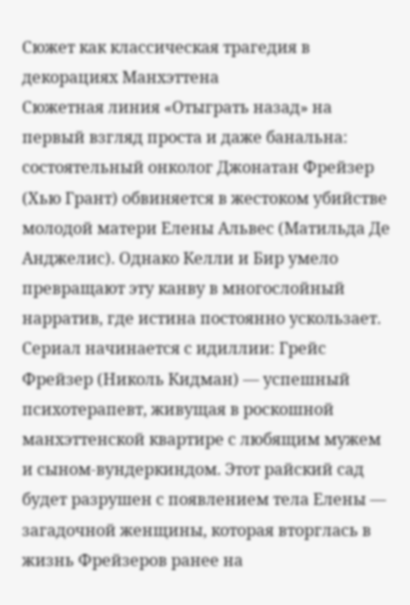Сюжет как классическая трагедия в декорациях Манхэттена
Сюжетная линия «Отыграть назад» на первый взгляд проста и даже банальна: состоятельный онколог Джонатан Фрейзер (Хью Грант) обвиняется в жестоком убийстве молодой матери Елены Альвес (Матильда Де Анджелис). Однако Келли и Бир умело превращают эту канву в многослойный нарратив, где истина постоянно ускользает. Сериал начинается с идиллии: Грейс Фрейзер (Николь Кидман) — успешный психотерапевт, живущая в роскошной манхэттенской квартире с любящим мужем и сыном-вундеркиндом. Этот райский сад будет разрушен с появлением тела Елены — загадочной женщины, которая вторглась в жизнь Фрейзеров ранее на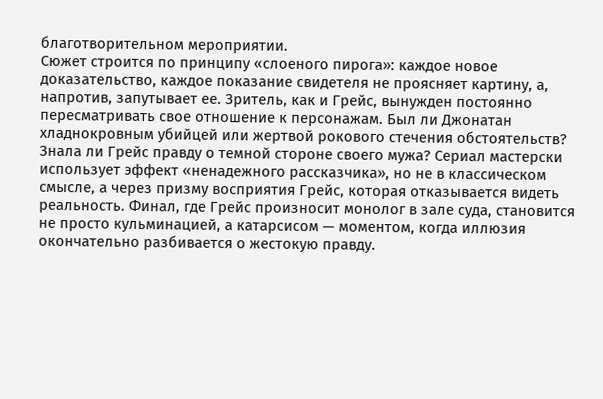благотворительном мероприятии.
Сюжет строится по принципу «слоеного пирога»: каждое новое доказательство, каждое показание свидетеля не проясняет картину, а, напротив, запутывает ее. Зритель, как и Грейс, вынужден постоянно пересматривать свое отношение к персонажам. Был ли Джонатан хладнокровным убийцей или жертвой рокового стечения обстоятельств? Знала ли Грейс правду о темной стороне своего мужа? Сериал мастерски использует эффект «ненадежного рассказчика», но не в классическом смысле, а через призму восприятия Грейс, которая отказывается видеть реальность. Финал, где Грейс произносит монолог в зале суда, становится не просто кульминацией, а катарсисом — моментом, когда иллюзия окончательно разбивается о жестокую правду.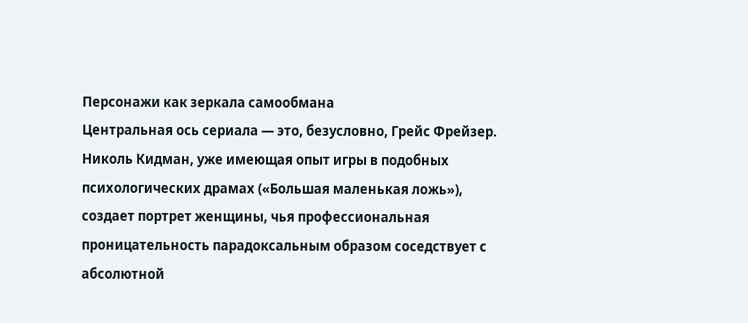Персонажи как зеркала самообмана
Центральная ось сериала — это, безусловно, Грейс Фрейзер. Николь Кидман, уже имеющая опыт игры в подобных психологических драмах («Большая маленькая ложь»), создает портрет женщины, чья профессиональная проницательность парадоксальным образом соседствует с абсолютной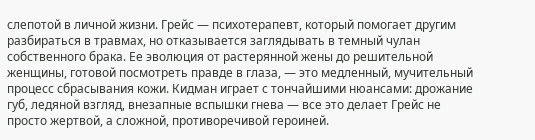слепотой в личной жизни. Грейс — психотерапевт, который помогает другим разбираться в травмах, но отказывается заглядывать в темный чулан собственного брака. Ее эволюция от растерянной жены до решительной женщины, готовой посмотреть правде в глаза, — это медленный, мучительный процесс сбрасывания кожи. Кидман играет с тончайшими нюансами: дрожание губ, ледяной взгляд, внезапные вспышки гнева — все это делает Грейс не просто жертвой, а сложной, противоречивой героиней.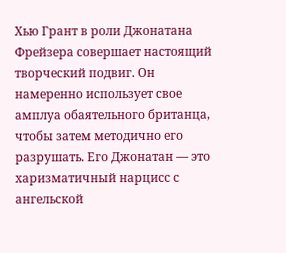Хью Грант в роли Джонатана Фрейзера совершает настоящий творческий подвиг. Он намеренно использует свое амплуа обаятельного британца, чтобы затем методично его разрушать. Его Джонатан — это харизматичный нарцисс с ангельской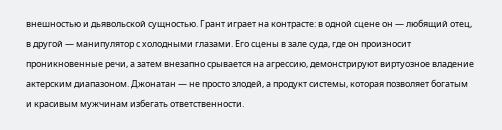внешностью и дьявольской сущностью. Грант играет на контрасте: в одной сцене он — любящий отец, в другой — манипулятор с холодными глазами. Его сцены в зале суда, где он произносит проникновенные речи, а затем внезапно срывается на агрессию, демонстрируют виртуозное владение актерским диапазоном. Джонатан — не просто злодей, а продукт системы, которая позволяет богатым и красивым мужчинам избегать ответственности.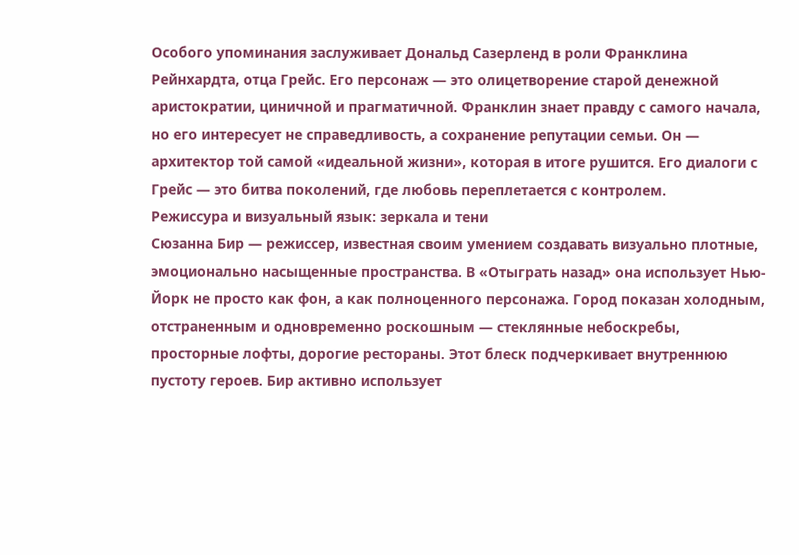Особого упоминания заслуживает Дональд Сазерленд в роли Франклина Рейнхардта, отца Грейс. Его персонаж — это олицетворение старой денежной аристократии, циничной и прагматичной. Франклин знает правду с самого начала, но его интересует не справедливость, а сохранение репутации семьи. Он — архитектор той самой «идеальной жизни», которая в итоге рушится. Его диалоги с Грейс — это битва поколений, где любовь переплетается с контролем.
Режиссура и визуальный язык: зеркала и тени
Сюзанна Бир — режиссер, известная своим умением создавать визуально плотные, эмоционально насыщенные пространства. В «Отыграть назад» она использует Нью-Йорк не просто как фон, а как полноценного персонажа. Город показан холодным, отстраненным и одновременно роскошным — стеклянные небоскребы, просторные лофты, дорогие рестораны. Этот блеск подчеркивает внутреннюю пустоту героев. Бир активно использует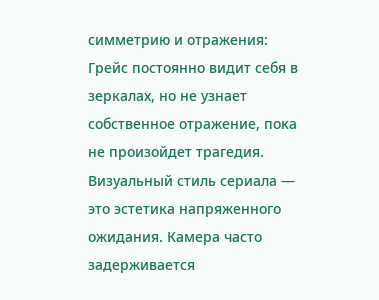симметрию и отражения: Грейс постоянно видит себя в зеркалах, но не узнает собственное отражение, пока не произойдет трагедия.
Визуальный стиль сериала — это эстетика напряженного ожидания. Камера часто задерживается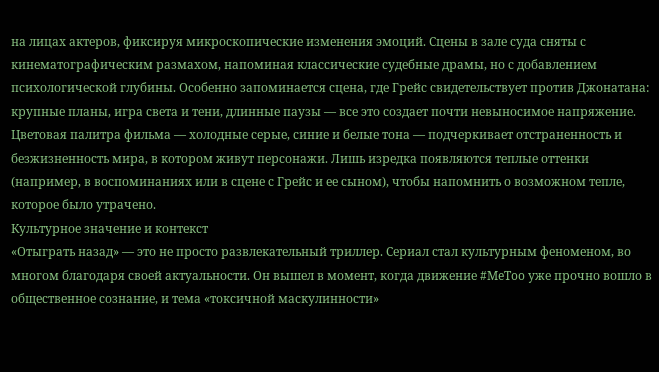на лицах актеров, фиксируя микроскопические изменения эмоций. Сцены в зале суда сняты с кинематографическим размахом, напоминая классические судебные драмы, но с добавлением психологической глубины. Особенно запоминается сцена, где Грейс свидетельствует против Джонатана: крупные планы, игра света и тени, длинные паузы — все это создает почти невыносимое напряжение. Цветовая палитра фильма — холодные серые, синие и белые тона — подчеркивает отстраненность и безжизненность мира, в котором живут персонажи. Лишь изредка появляются теплые оттенки (например, в воспоминаниях или в сцене с Грейс и ее сыном), чтобы напомнить о возможном тепле, которое было утрачено.
Культурное значение и контекст
«Отыграть назад» — это не просто развлекательный триллер. Сериал стал культурным феноменом, во многом благодаря своей актуальности. Он вышел в момент, когда движение #MeToo уже прочно вошло в общественное сознание, и тема «токсичной маскулинности»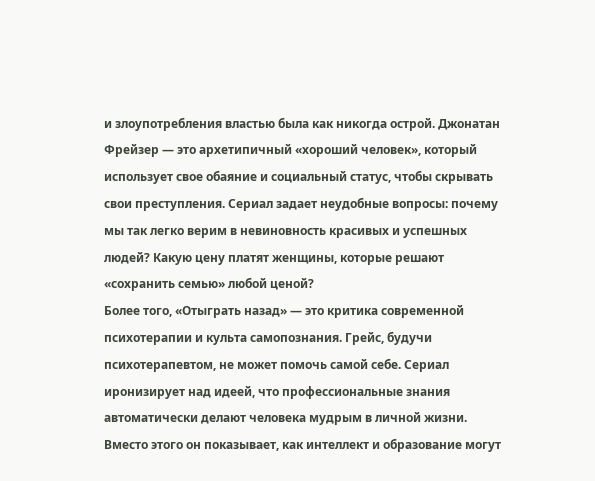и злоупотребления властью была как никогда острой. Джонатан Фрейзер — это архетипичный «хороший человек», который использует свое обаяние и социальный статус, чтобы скрывать свои преступления. Сериал задает неудобные вопросы: почему мы так легко верим в невиновность красивых и успешных людей? Какую цену платят женщины, которые решают «сохранить семью» любой ценой?
Более того, «Отыграть назад» — это критика современной психотерапии и культа самопознания. Грейс, будучи психотерапевтом, не может помочь самой себе. Сериал иронизирует над идеей, что профессиональные знания автоматически делают человека мудрым в личной жизни. Вместо этого он показывает, как интеллект и образование могут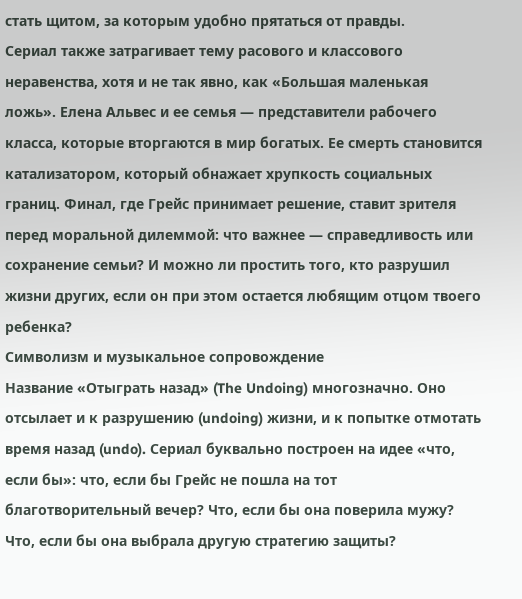стать щитом, за которым удобно прятаться от правды.
Сериал также затрагивает тему расового и классового неравенства, хотя и не так явно, как «Большая маленькая ложь». Елена Альвес и ее семья — представители рабочего класса, которые вторгаются в мир богатых. Ее смерть становится катализатором, который обнажает хрупкость социальных границ. Финал, где Грейс принимает решение, ставит зрителя перед моральной дилеммой: что важнее — справедливость или сохранение семьи? И можно ли простить того, кто разрушил жизни других, если он при этом остается любящим отцом твоего ребенка?
Символизм и музыкальное сопровождение
Название «Отыграть назад» (The Undoing) многозначно. Оно отсылает и к разрушению (undoing) жизни, и к попытке отмотать время назад (undo). Сериал буквально построен на идее «что, если бы»: что, если бы Грейс не пошла на тот благотворительный вечер? Что, если бы она поверила мужу? Что, если бы она выбрала другую стратегию защиты?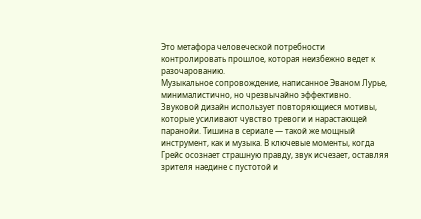Это метафора человеческой потребности контролировать прошлое, которая неизбежно ведет к разочарованию.
Музыкальное сопровождение, написанное Эваном Лурье, минималистично, но чрезвычайно эффективно. Звуковой дизайн использует повторяющиеся мотивы, которые усиливают чувство тревоги и нарастающей паранойи. Тишина в сериале — такой же мощный инструмент, как и музыка. В ключевые моменты, когда Грейс осознает страшную правду, звук исчезает, оставляя зрителя наедине с пустотой и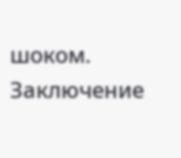шоком.
Заключение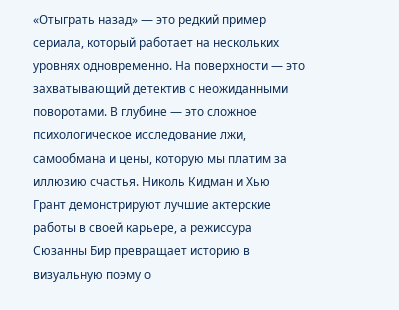«Отыграть назад» — это редкий пример сериала, который работает на нескольких уровнях одновременно. На поверхности — это захватывающий детектив с неожиданными поворотами. В глубине — это сложное психологическое исследование лжи, самообмана и цены, которую мы платим за иллюзию счастья. Николь Кидман и Хью Грант демонстрируют лучшие актерские работы в своей карьере, а режиссура Сюзанны Бир превращает историю в визуальную поэму о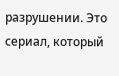разрушении. Это сериал, который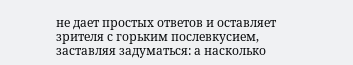не дает простых ответов и оставляет зрителя с горьким послевкусием, заставляя задуматься: а насколько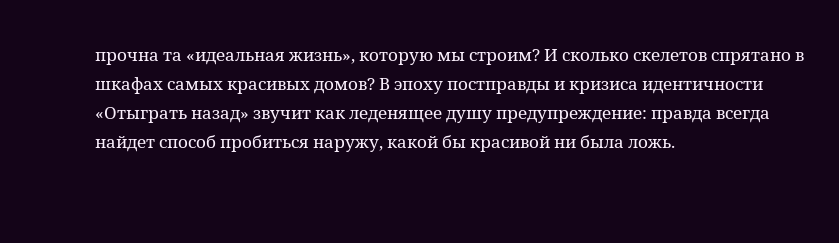прочна та «идеальная жизнь», которую мы строим? И сколько скелетов спрятано в шкафах самых красивых домов? В эпоху постправды и кризиса идентичности «Отыграть назад» звучит как леденящее душу предупреждение: правда всегда найдет способ пробиться наружу, какой бы красивой ни была ложь.